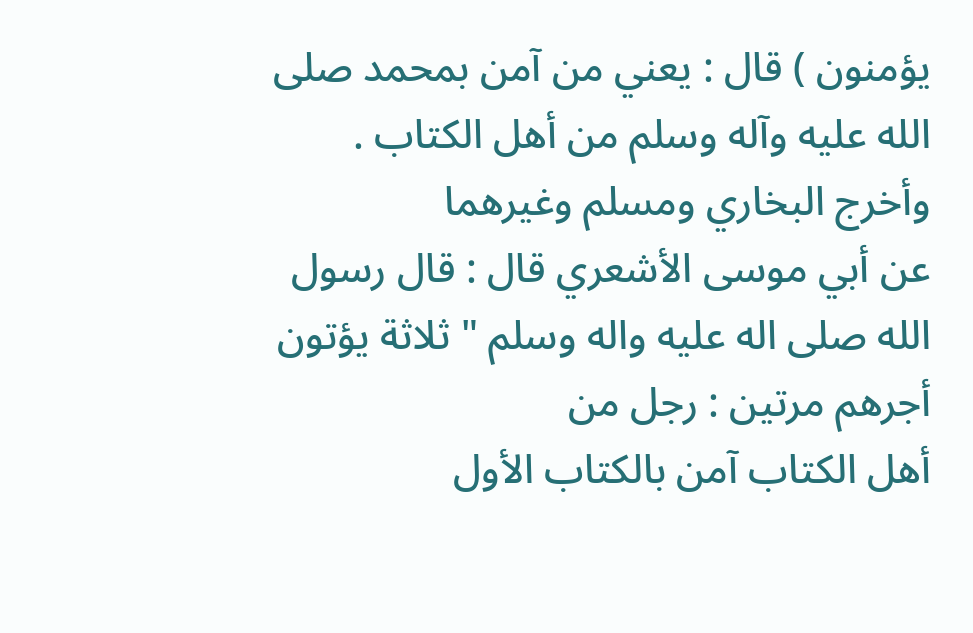يؤمنون ) قال : يعني من آمن بمحمد صلى الله عليه وآله وسلم من أهل الكتاب . وأخرج البخاري ومسلم وغيرهما
عن أبي موسى الأشعري قال : قال رسول الله صلى اله عليه واله وسلم " ثلاثة يؤتون أجرهم مرتين : رجل من
أهل الكتاب آمن بالكتاب الأول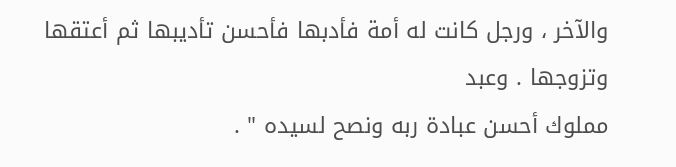والآخر ، ورجل كانت له أمة فأدبها فأحسن تأديبها ثم أعتقها وتزوجها . وعبد
مملوك أحسن عبادة ربه ونصح لسيده " .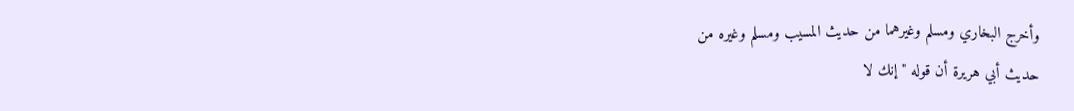وأخرج البخاري ومسلم وغيرهما من حديث المسيب ومسلم وغيره من
حديث أبي هريرة أن قوله " إنك لا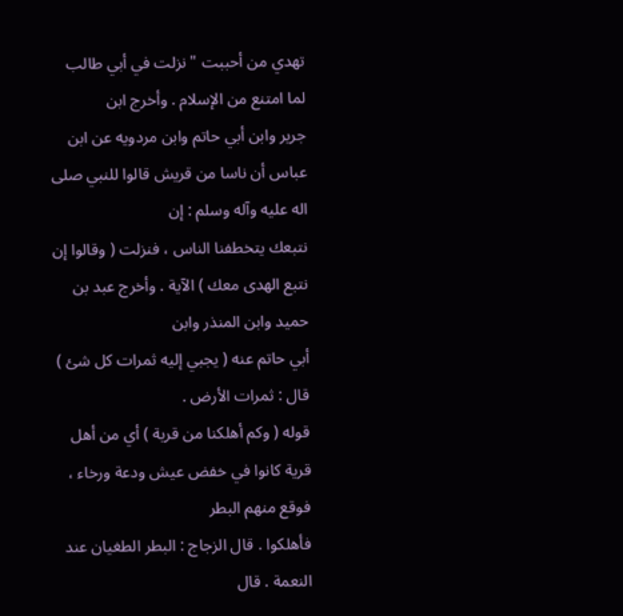تهدي من أحببت " نزلت في أبي طالب لما امتنع من الإسلام . وأخرج ابن
جرير وابن أبي حاتم وابن مردويه عن ابن عباس أن ناسا من قريش قالوا للنبي صلى اله عليه وآله وسلم : إن
نتبعك يتخطفنا الناس ، فنزلت ( وقالوا إن نتبع الهدى معك ) الآية . وأخرج عبد بن حميد وابن المنذر وابن
أبي حاتم عنه ( يجبي إليه ثمرات كل شئ ) قال : ثمرات الأرض .
قوله ( وكم أهلكنا من قرية ) أي من أهل قرية كانوا في خفض عيش ودعة ورخاء ، فوقع منهم البطر
فأهلكوا . قال الزجاج : البطر الطغيان عند النعمة . قال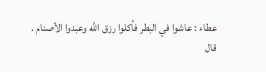عطاء : عاشوا في البطر فأكلوا رزق الله وعبدوا الأصنام .
قال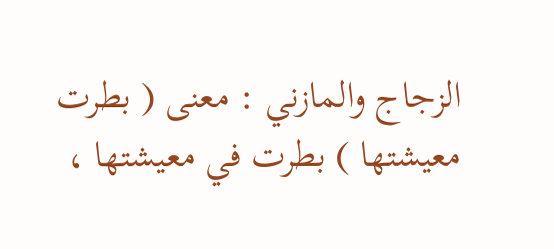الزجاج والمازني : معنى ( بطرت معيشتها ) بطرت في معيشتها ،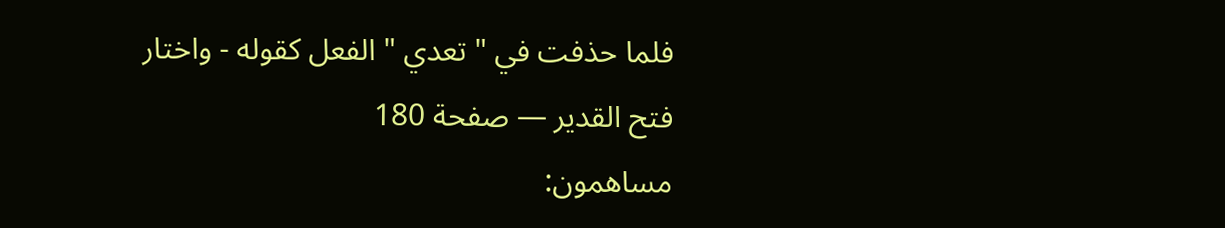فلما حذفت في " تعدي " الفعل كقوله - واختار
فتح القدير — صفحة 180
مساهمون: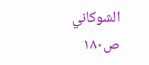الشوكاني
ص١٨٠